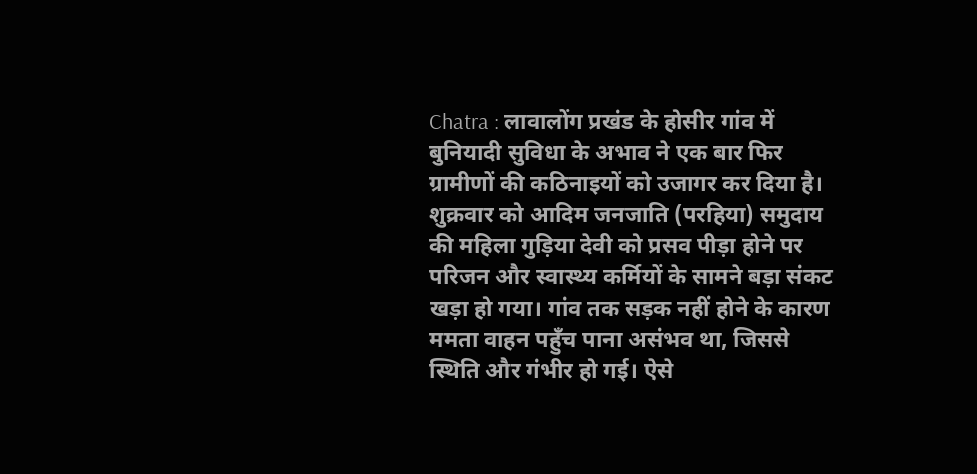Chatra : लावालोंग प्रखंड के होसीर गांव में बुनियादी सुविधा के अभाव ने एक बार फिर ग्रामीणों की कठिनाइयों को उजागर कर दिया है। शुक्रवार को आदिम जनजाति (परहिया) समुदाय की महिला गुड़िया देवी को प्रसव पीड़ा होने पर परिजन और स्वास्थ्य कर्मियों के सामने बड़ा संकट खड़ा हो गया। गांव तक सड़क नहीं होने के कारण ममता वाहन पहुँच पाना असंभव था, जिससे स्थिति और गंभीर हो गई। ऐसे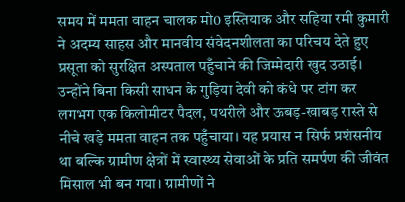समय में ममता वाहन चालक मो0 इस्तियाक और सहिया रमी कुमारी ने अदम्य साहस और मानवीय संवेदनशीलता का परिचय देते हुए प्रसूता को सुरक्षित अस्पताल पहुँचाने की जिम्मेदारी खुद उठाई। उन्होंने बिना किसी साधन के गुड़िया देवी को कंधे पर टांग कर लगभग एक किलोमीटर पैदल, पथरीले और ऊबड़-खाबड़ रास्ते से नीचे खड़े ममता वाहन तक पहुँचाया। यह प्रयास न सिर्फ प्रशंसनीय था बल्कि ग्रामीण क्षेत्रों में स्वास्थ्य सेवाओं के प्रति समर्पण की जीवंत मिसाल भी बन गया। ग्रामीणों ने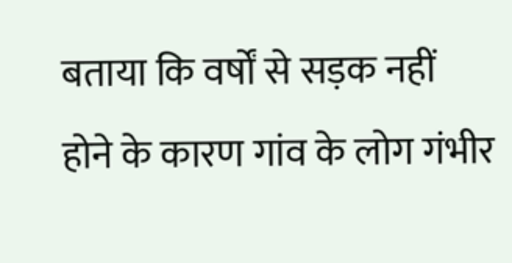बताया कि वर्षों से सड़क नहीं होने के कारण गांव के लोग गंभीर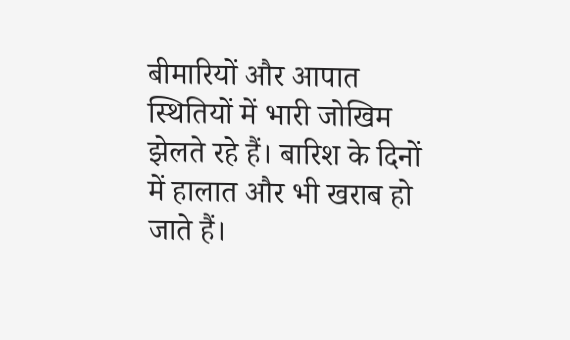बीमारियों और आपात स्थितियों में भारी जोखिम झेलते रहे हैं। बारिश के दिनों में हालात और भी खराब हो जाते हैं।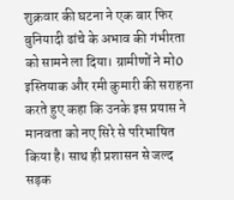शुक्रवार की घटना ने एक बार फिर बुनियादी ढांचे के अभाव की गंभीरता को सामने ला दिया। ग्रामीणों ने मो0 इस्तियाक और रमी कुमारी की सराहना करते हुए कहा कि उनके इस प्रयास ने मानवता को नए सिरे से परिभाषित किया है। साथ ही प्रशासन से जल्द सड़क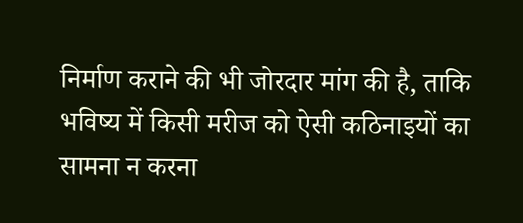निर्माण कराने की भी जोरदार मांग की है, ताकि भविष्य में किसी मरीज को ऐसी कठिनाइयों का सामना न करना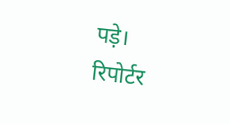पड़े।
रिपोर्टर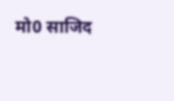मो0 साजिद